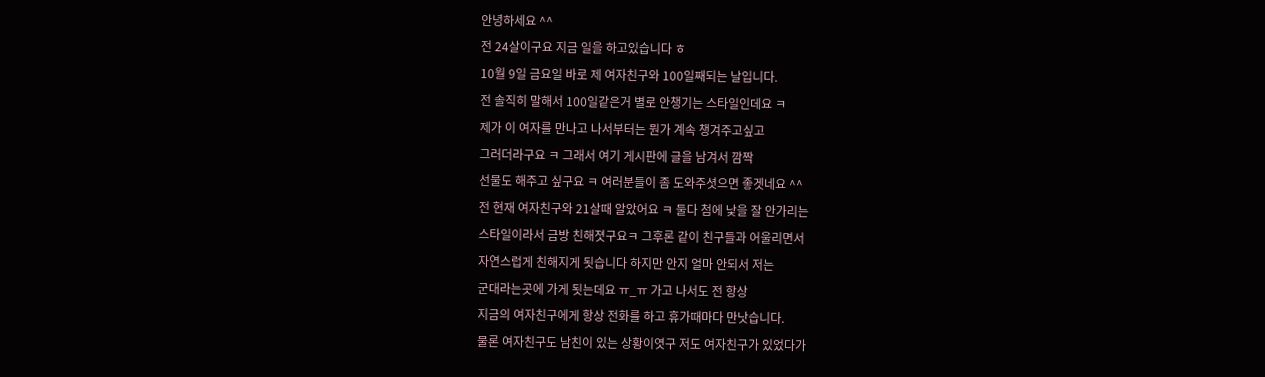안녕하세요 ^^
전 24살이구요 지금 일을 하고있습니다 ㅎ
10월 9일 금요일 바로 제 여자친구와 100일째되는 날입니다.
전 솔직히 말해서 100일같은거 별로 안챙기는 스타일인데요 ㅋ
제가 이 여자를 만나고 나서부터는 뭔가 계속 챙겨주고싶고
그러더라구요 ㅋ 그래서 여기 게시판에 글을 남겨서 깜짝
선물도 해주고 싶구요 ㅋ 여러분들이 좀 도와주셧으면 좋겟네요 ^^
전 현재 여자친구와 21살때 알았어요 ㅋ 둘다 첨에 낯을 잘 안가리는
스타일이라서 금방 친해졋구요ㅋ 그후론 같이 친구들과 어울리면서
자연스럽게 친해지게 됫습니다 하지만 안지 얼마 안되서 저는
군대라는곳에 가게 됫는데요 ㅠ_ㅠ 가고 나서도 전 항상
지금의 여자친구에게 항상 전화를 하고 휴가때마다 만낫습니다.
물론 여자친구도 남친이 있는 상황이엿구 저도 여자친구가 있었다가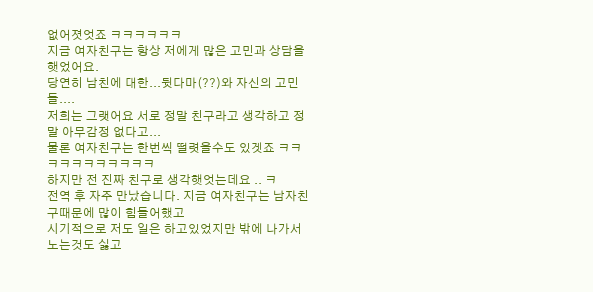없어졋엇죠 ㅋㅋㅋㅋㅋㅋ
지금 여자친구는 항상 저에게 많은 고민과 상담을 햇었어요.
당연히 남친에 대한...뒷다마(??)와 자신의 고민들....
저희는 그랫어요 서로 정말 친구라고 생각하고 정말 아무감정 없다고...
물론 여자친구는 한번씩 떨렷을수도 있겟죠 ㅋㅋㅋㅋㅋㅋㅋㅋㅋㅋㅋ
하지만 전 진짜 친구로 생각햇엇는데요 .. ㅋ
전역 후 자주 만났습니다. 지금 여자친구는 남자친구때문에 많이 힘들어했고
시기적으로 저도 일은 하고있었지만 밖에 나가서 노는것도 싫고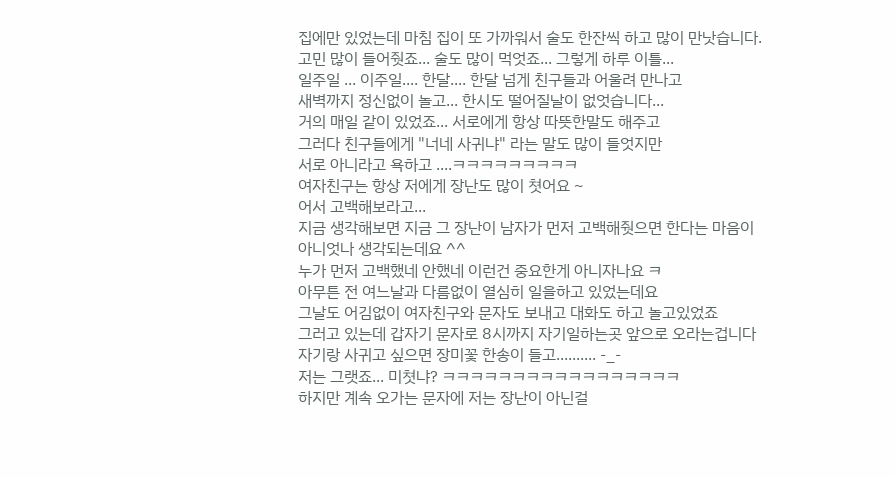집에만 있었는데 마침 집이 또 가까워서 술도 한잔씩 하고 많이 만낫습니다.
고민 많이 들어줫죠... 술도 많이 먹엇죠... 그렇게 하루 이틀...
일주일 ... 이주일.... 한달.... 한달 넘게 친구들과 어울려 만나고
새벽까지 정신없이 놀고... 한시도 떨어질날이 없엇습니다...
거의 매일 같이 있었죠... 서로에게 항상 따뜻한말도 해주고
그러다 친구들에게 "너네 사귀냐" 라는 말도 많이 들엇지만
서로 아니라고 욕하고 ....ㅋㅋㅋㅋㅋㅋㅋㅋㅋ
여자친구는 항상 저에게 장난도 많이 쳣어요 ~
어서 고백해보라고...
지금 생각해보면 지금 그 장난이 남자가 먼저 고백해줫으면 한다는 마음이
아니엇나 생각되는데요 ^^
누가 먼저 고백했네 안했네 이런건 중요한게 아니자나요 ㅋ
아무튼 전 여느날과 다름없이 열심히 일을하고 있었는데요
그날도 어김없이 여자친구와 문자도 보내고 대화도 하고 놀고있었죠
그러고 있는데 갑자기 문자로 8시까지 자기일하는곳 앞으로 오라는겁니다
자기랑 사귀고 싶으면 장미꽃 한송이 들고.......... -_-
저는 그랫죠... 미쳣냐? ㅋㅋㅋㅋㅋㅋㅋㅋㅋㅋㅋㅋㅋㅋㅋㅋㅋ
하지만 계속 오가는 문자에 저는 장난이 아닌걸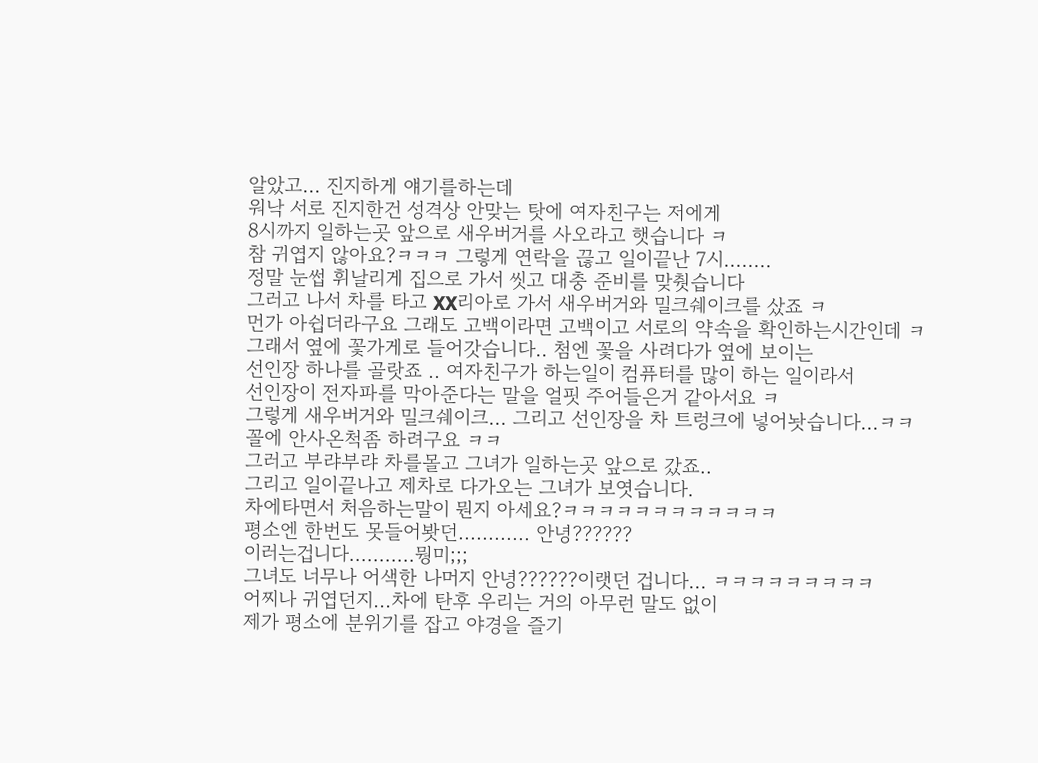알았고... 진지하게 얘기를하는데
워낙 서로 진지한건 성격상 안맞는 탓에 여자친구는 저에게
8시까지 일하는곳 앞으로 새우버거를 사오라고 햇습니다 ㅋ
참 귀엽지 않아요?ㅋㅋㅋ 그렇게 연락을 끊고 일이끝난 7시........
정말 눈썹 휘날리게 집으로 가서 씻고 대충 준비를 맞췃습니다
그러고 나서 차를 타고 XX리아로 가서 새우버거와 밀크쉐이크를 샀죠 ㅋ
먼가 아쉽더라구요 그래도 고백이라면 고백이고 서로의 약속을 확인하는시간인데 ㅋ
그래서 옆에 꽃가게로 들어갓습니다.. 첨엔 꽃을 사려다가 옆에 보이는
선인장 하나를 골랏죠 .. 여자친구가 하는일이 컴퓨터를 많이 하는 일이라서
선인장이 전자파를 막아준다는 말을 얼핏 주어들은거 같아서요 ㅋ
그렇게 새우버거와 밀크쉐이크... 그리고 선인장을 차 트렁크에 넣어놧습니다...ㅋㅋ
꼴에 안사온척좀 하려구요 ㅋㅋ
그러고 부랴부랴 차를몰고 그녀가 일하는곳 앞으로 갔죠..
그리고 일이끝나고 제차로 다가오는 그녀가 보엿습니다.
차에타면서 처음하는말이 뭔지 아세요?ㅋㅋㅋㅋㅋㅋㅋㅋㅋㅋㅋㅋ
평소엔 한번도 못들어봣던............ 안녕??????
이러는겁니다...........뭥미;;;
그녀도 너무나 어색한 나머지 안녕??????이랫던 겁니다... ㅋㅋㅋㅋㅋㅋㅋㅋㅋ
어찌나 귀엽던지...차에 탄후 우리는 거의 아무런 말도 없이
제가 평소에 분위기를 잡고 야경을 즐기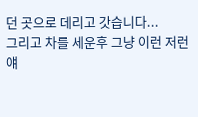던 곳으로 데리고 갓습니다...
그리고 차를 세운후 그냥 이런 저런 얘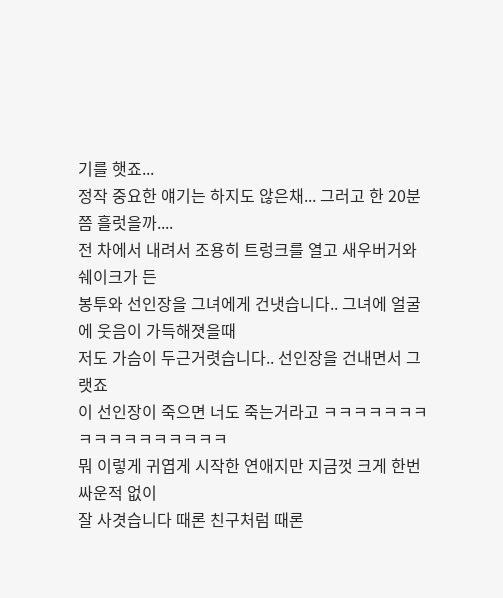기를 햇죠...
정작 중요한 얘기는 하지도 않은채... 그러고 한 20분쯤 흘럿을까....
전 차에서 내려서 조용히 트렁크를 열고 새우버거와 쉐이크가 든
봉투와 선인장을 그녀에게 건냇습니다.. 그녀에 얼굴에 웃음이 가득해졋을때
저도 가슴이 두근거렷습니다.. 선인장을 건내면서 그랫죠
이 선인장이 죽으면 너도 죽는거라고 ㅋㅋㅋㅋㅋㅋㅋㅋㅋㅋㅋㅋㅋㅋㅋㅋㅋ
뭐 이렇게 귀엽게 시작한 연애지만 지금껏 크게 한번 싸운적 없이
잘 사겻습니다 때론 친구처럼 때론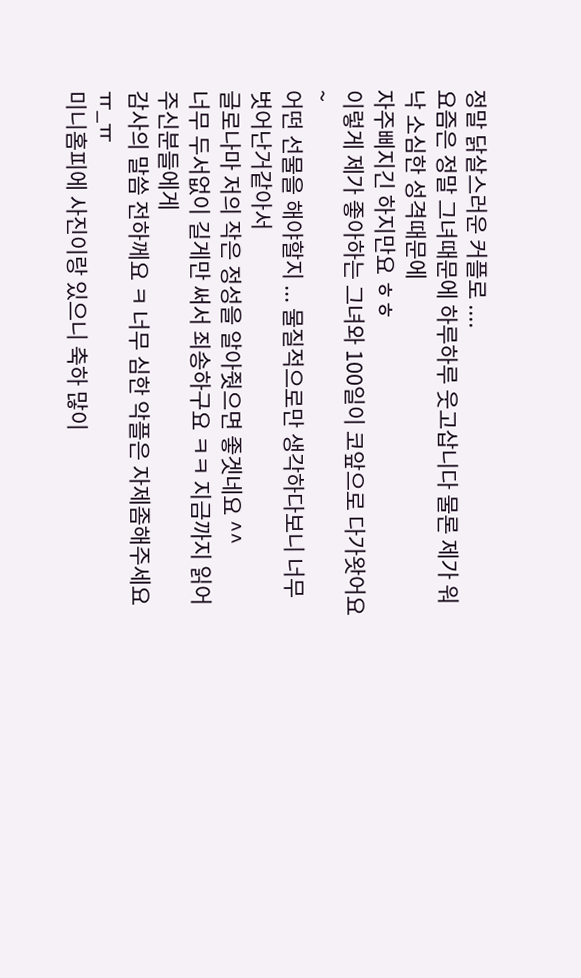정말 닭살스러운 커플로 ....
요즘은 정말 그녀때문에 하루하루 웃고삽니다 물론 제가 워낙 소심한 성격때문에
자주삐지긴 하지만요 ㅎㅎ
이렇게 제가 좋아하는 그녀와 100일이 코앞으로 다가왓어요~
어떤 선물을 해야할지 ... 물질적으로만 생각하다보니 너무 벗어난거같아서
글로나마 저의 작은 정성을 알아줫으면 좋겟네요 ^^
너무 두서없이 길게만 써서 죄송하구요 ㅋㅋ 지금까지 읽어주신분들에게
감사의 말씀 전하께요 ㅋ 너무 심한 악플은 자제좀해주세요 ㅠ_ㅠ
미니홈피에 사진이랑 있으니 축하 많이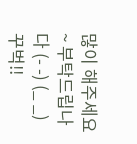많이 해주세요~ 부탁드립나다 (- -) (_ _) 꾸벅!!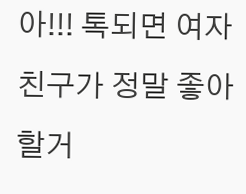아!!! 톡되면 여자친구가 정말 좋아할거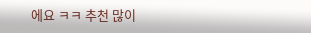에요 ㅋㅋ 추천 많이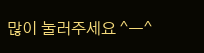많이 눌러주세요 ^ㅡ^